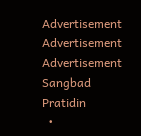Advertisement
Advertisement
Advertisement
Sangbad Pratidin
  •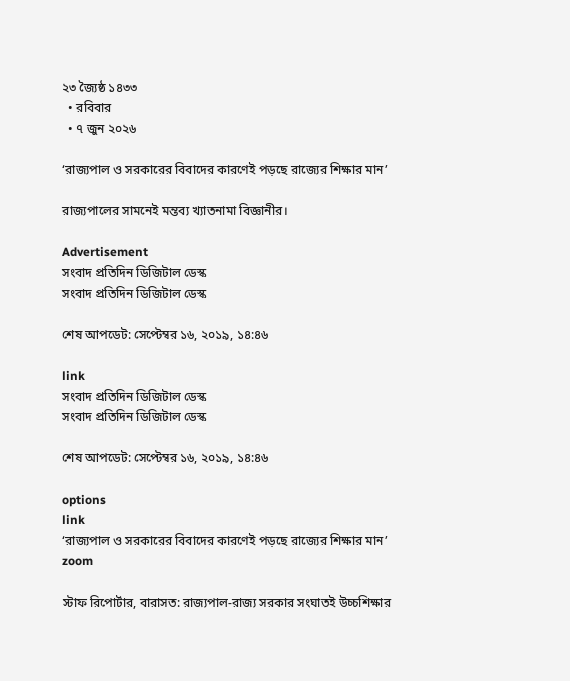২৩ জ্যৈষ্ঠ ১৪৩৩
  • রবিবার
  • ৭ জুন ২০২৬

‘রাজ্যপাল ও সরকারের বিবাদের কারণেই পড়ছে রাজ্যের শিক্ষার মান’

রাজ্যপালের সামনেই মন্তব্য খ্যাতনামা বিজ্ঞানীর।

Advertisement
সংবাদ প্রতিদিন ডিজিটাল ডেস্ক
সংবাদ প্রতিদিন ডিজিটাল ডেস্ক

শেষ আপডেট: সেপ্টেম্বর ১৬, ২০১৯, ১৪:৪৬

link
সংবাদ প্রতিদিন ডিজিটাল ডেস্ক
সংবাদ প্রতিদিন ডিজিটাল ডেস্ক

শেষ আপডেট: সেপ্টেম্বর ১৬, ২০১৯, ১৪:৪৬

options
link
‘রাজ্যপাল ও সরকারের বিবাদের কারণেই পড়ছে রাজ্যের শিক্ষার মান’ zoom

স্টাফ রিপোর্টার, বারাসত: রাজ্যপাল-রাজ্য সরকার সংঘাতই উচ্চশিক্ষার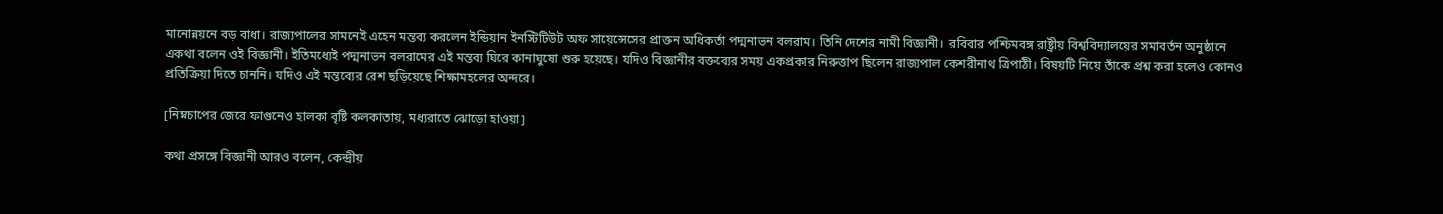মানোন্নয়নে বড় বাধা। রাজ্যপালের সামনেই এহেন মন্তব্য করলেন ইন্ডিয়ান ইনস্টিটিউট অফ সায়েন্সেসের প্রাক্তন অধিকর্তা পদ্মনাভন বলরাম। তিনি দেশের নামী বিজ্ঞানী।  রবিবার পশ্চিমবঙ্গ রাষ্ট্রীয় বিশ্ববিদ্যালয়ের সমাবর্তন অনুষ্ঠানে একথা বলেন ওই বিজ্ঞানী। ইতিমধ্যেই পদ্মনাভন বলরামের এই মন্তব্য ঘিরে কানাঘুষো শুরু হয়েছে। যদিও বিজ্ঞানীর বক্তব্যের সময় একপ্রকার নিরুত্তাপ ছিলেন রাজ্যপাল কেশরীনাথ ত্রিপাঠী। বিষয়টি নিয়ে তাঁকে প্রশ্ন করা হলেও কোনও প্রতিক্রিয়া দিতে চাননি। যদিও এই মন্তব্যের রেশ ছড়িয়েছে শিক্ষামহলের অন্দরে।

[নিম্নচাপের জেরে ফাগুনেও হালকা বৃষ্টি কলকাতায়, মধ্যরাতে ঝোড়ো হাওয়া]

কথা প্রসঙ্গে বিজ্ঞানী আরও বলেন, কেন্দ্রীয়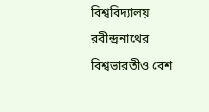বিশ্ববিদ্যালয় রবীন্দ্রনাথের বিশ্বভারতীও বেশ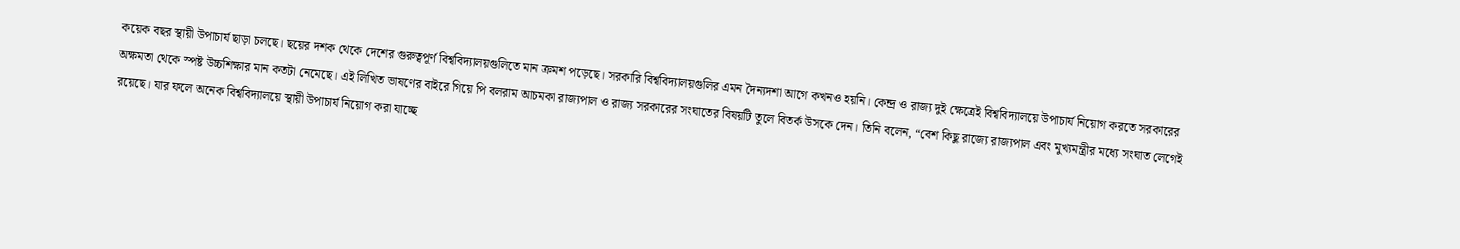কয়েক বছর স্থায়ী উপাচার্য ছাড়া চলছে। ছয়ের দশক থেকে দেশের গুরুত্বপূর্ণ বিশ্ববিদ্যালয়গুলিতে মান ক্রমশ পড়েছে। সরকারি বিশ্ববিদ্যালয়গুলির এমন দৈন্যদশা আগে কখনও হয়নি। কেন্দ্র ও রাজ্য দুই ক্ষেত্রেই বিশ্ববিদ্যালয়ে উপাচার্য নিয়োগ করতে সরকারের অক্ষমতা থেকে স্পষ্ট উচ্চশিক্ষার মান কতটা নেমেছে। এই লিখিত ভাষণের বাইরে গিয়ে পি বলরাম আচমকা রাজ্যপাল ও রাজ্য সরকারের সংঘাতের বিষয়টি তুলে বিতর্ক উসকে দেন। তিনি বলেন, “বেশ কিছু রাজ্যে রাজ্যপাল এবং মুখ্যমন্ত্রীর মধ্যে সংঘাত লেগেই রয়েছে। যার ফলে অনেক বিশ্ববিদ্যালয়ে স্থায়ী উপাচার্য নিয়োগ করা যাচ্ছে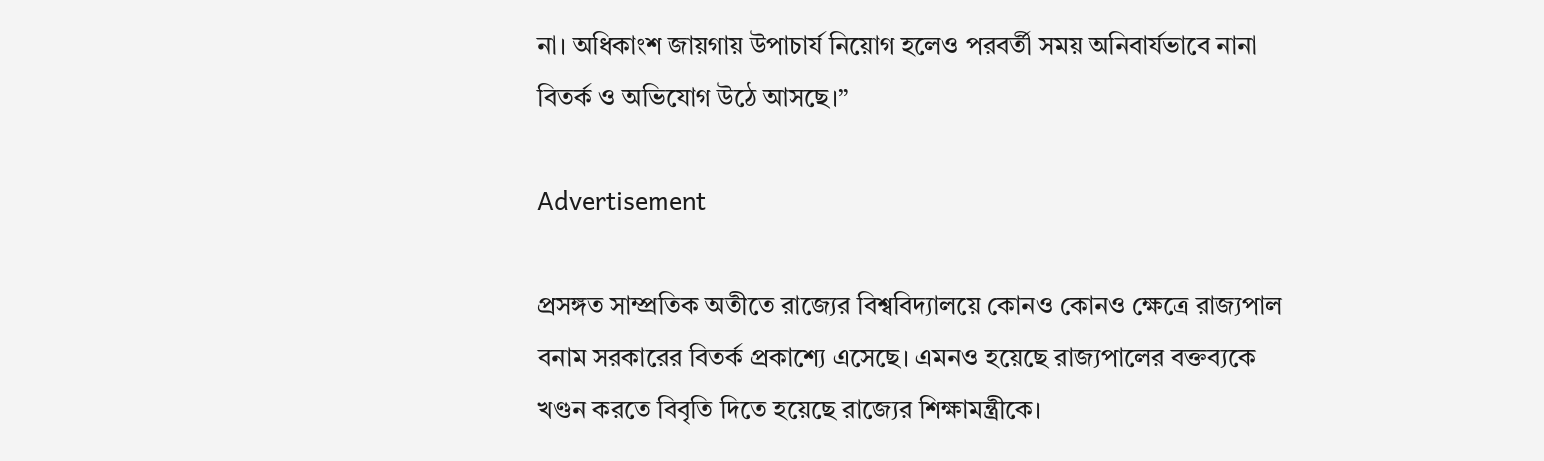না। অধিকাংশ জায়গায় উপাচার্য নিয়োগ হলেও পরবর্তী সময় অনিবার্যভাবে নানা বিতর্ক ও অভিযোগ উঠে আসছে।”

Advertisement

প্রসঙ্গত সাম্প্রতিক অতীতে রাজ্যের বিশ্ববিদ্যালয়ে কোনও কোনও ক্ষেত্রে রাজ্যপাল বনাম সরকারের বিতর্ক প্রকাশ্যে এসেছে। এমনও হয়েছে রাজ্যপালের বক্তব্যকে খণ্ডন করতে বিবৃতি দিতে হয়েছে রাজ্যের শিক্ষামন্ত্রীকে।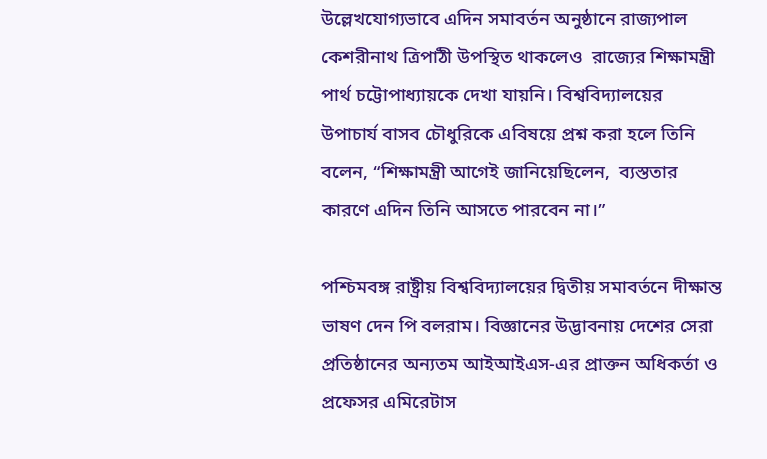উল্লেখযোগ্যভাবে এদিন সমাবর্তন অনুষ্ঠানে রাজ্যপাল কেশরীনাথ ত্রিপাঠী উপস্থিত থাকলেও  রাজ্যের শিক্ষামন্ত্রী পার্থ চট্টোপাধ্যায়কে দেখা যায়নি। বিশ্ববিদ্যালয়ের উপাচার্য বাসব চৌধুরিকে এবিষয়ে প্রশ্ন করা হলে তিনি বলেন, “শিক্ষামন্ত্রী আগেই জানিয়েছিলেন,  ব্যস্ততার কারণে এদিন তিনি আসতে পারবেন না।”

পশ্চিমবঙ্গ রাষ্ট্রীয় বিশ্ববিদ্যালয়ের দ্বিতীয় সমাবর্তনে দীক্ষান্ত ভাষণ দেন পি বলরাম। বিজ্ঞানের উদ্ভাবনায় দেশের সেরা প্রতিষ্ঠানের অন্যতম আইআইএস-এর প্রাক্তন অধিকর্তা ও প্রফেসর এমিরেটাস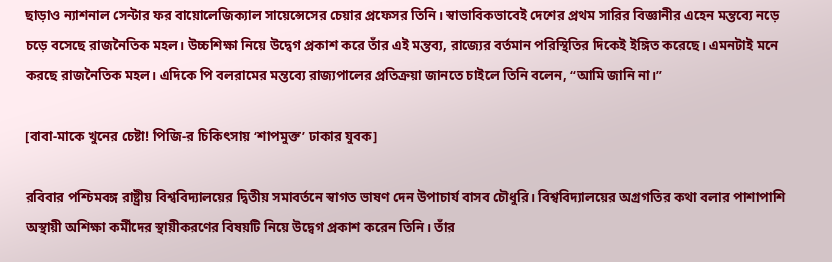ছাড়াও ন্যাশনাল সেন্টার ফর বায়োলেজিক্যাল সায়েন্সেসের চেয়ার প্রফেসর তিনি। স্বাভাবিকভাবেই দেশের প্রথম সারির বিজ্ঞানীর এহেন মন্তব্যে নড়ে চড়ে বসেছে রাজনৈতিক মহল। উচ্চশিক্ষা নিয়ে উদ্বেগ প্রকাশ করে তাঁর এই মন্তব্য, রাজ্যের বর্তমান পরিস্থিতির দিকেই ইঙ্গিত করেছে। এমনটাই মনে করছে রাজনৈতিক মহল। এদিকে পি বলরামের মন্তব্যে রাজ্যপালের প্রতিক্রয়া জানতে চাইলে তিনি বলেন, “আমি জানি না।”

[বাবা-মাকে খুনের চেষ্টা! পিজি-র চিকিৎসায় ‘শাপমুক্ত’ ঢাকার যুবক]

রবিবার পশ্চিমবঙ্গ রাষ্ট্রীয় বিশ্ববিদ্যালয়ের দ্বিতীয় সমাবর্তনে স্বাগত ভাষণ দেন উপাচার্য বাসব চৌধুরি। বিশ্ববিদ্যালয়ের অগ্রগতির কথা বলার পাশাপাশি অস্থায়ী অশিক্ষা কর্মীদের স্থায়ীকরণের বিষয়টি নিয়ে উদ্বেগ প্রকাশ করেন তিনি। তাঁর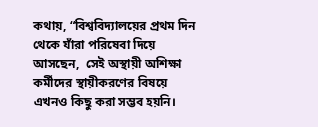কথায়, “বিশ্ববিদ্যালয়ের প্রথম দিন থেকে যাঁরা পরিষেবা দিয়ে আসছেন,  সেই অস্থায়ী অশিক্ষা কর্মীদের স্থায়ীকরণের বিষয়ে এখনও কিছু করা সম্ভব হয়নি।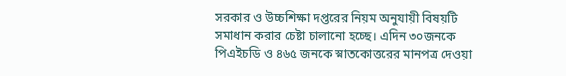সরকার ও উচ্চশিক্ষা দপ্তরের নিয়ম অনুযায়ী বিষয়টি সমাধান করার চেষ্টা চালানো হচ্ছে। এদিন ৩০জনকে পিএইচডি ও ৪৬৫ জনকে স্নাতকোত্তরের মানপত্র দেওয়া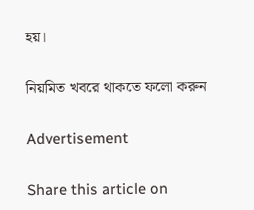হয়।

নিয়মিত খবরে থাকতে ফলো করুন

Advertisement

Share this article on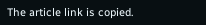The article link is copied.